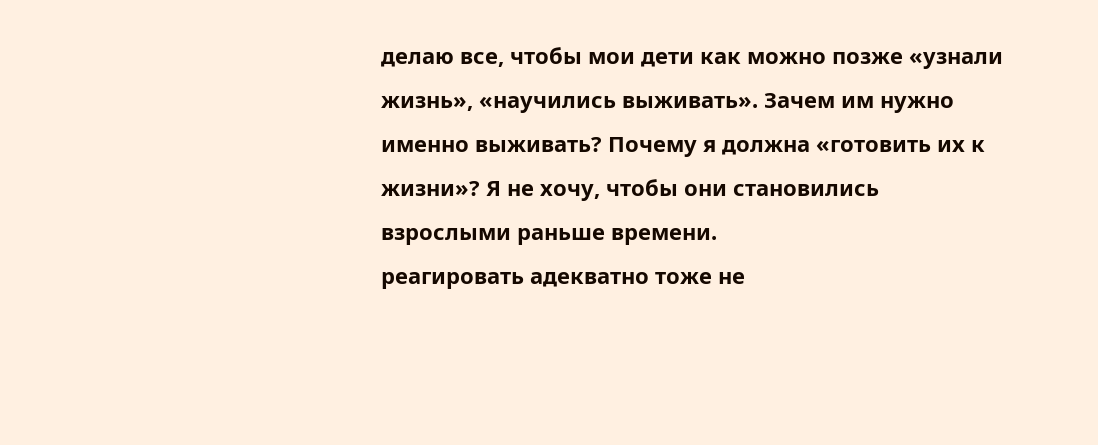делаю все, чтобы мои дети как можно позже «узнали жизнь», «научились выживать». Зачем им нужно именно выживать? Почему я должна «готовить их к жизни»? Я не хочу, чтобы они становились взрослыми раньше времени.
реагировать адекватно тоже не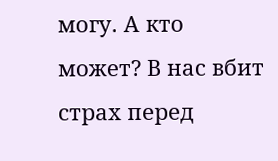могу. А кто может? В нас вбит страх перед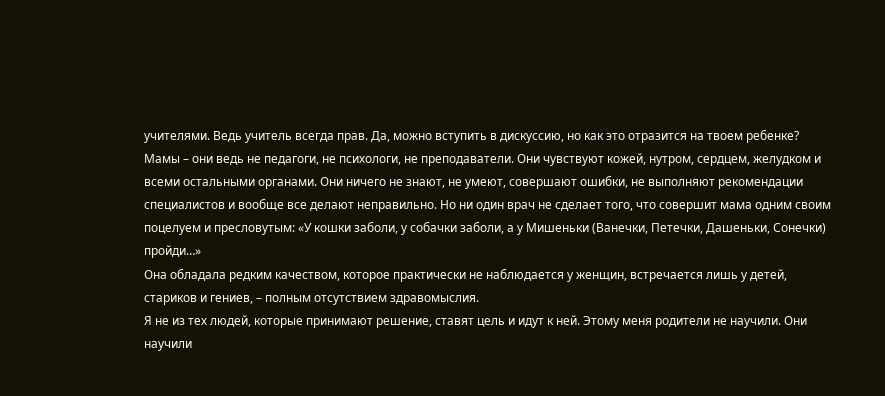учителями. Ведь учитель всегда прав. Да, можно вступить в дискуссию, но как это отразится на твоем ребенке?
Мамы – они ведь не педагоги, не психологи, не преподаватели. Они чувствуют кожей, нутром, сердцем, желудком и всеми остальными органами. Они ничего не знают, не умеют, совершают ошибки, не выполняют рекомендации специалистов и вообще все делают неправильно. Но ни один врач не сделает того, что совершит мама одним своим поцелуем и пресловутым: «У кошки заболи, у собачки заболи, а у Мишеньки (Ванечки, Петечки, Дашеньки, Сонечки) пройди…»
Она обладала редким качеством, которое практически не наблюдается у женщин, встречается лишь у детей, стариков и гениев, – полным отсутствием здравомыслия.
Я не из тех людей, которые принимают решение, ставят цель и идут к ней. Этому меня родители не научили. Они научили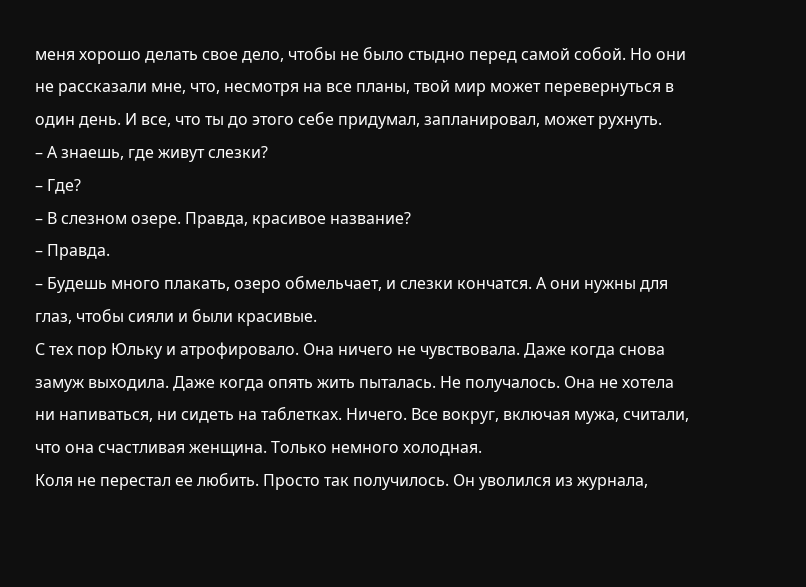меня хорошо делать свое дело, чтобы не было стыдно перед самой собой. Но они не рассказали мне, что, несмотря на все планы, твой мир может перевернуться в один день. И все, что ты до этого себе придумал, запланировал, может рухнуть.
– А знаешь, где живут слезки?
– Где?
– В слезном озере. Правда, красивое название?
– Правда.
– Будешь много плакать, озеро обмельчает, и слезки кончатся. А они нужны для глаз, чтобы сияли и были красивые.
С тех пор Юльку и атрофировало. Она ничего не чувствовала. Даже когда снова замуж выходила. Даже когда опять жить пыталась. Не получалось. Она не хотела ни напиваться, ни сидеть на таблетках. Ничего. Все вокруг, включая мужа, считали, что она счастливая женщина. Только немного холодная.
Коля не перестал ее любить. Просто так получилось. Он уволился из журнала,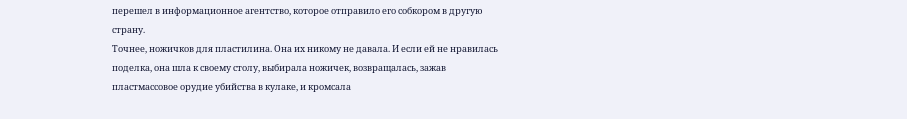перешел в информационное агентство, которое отправило его собкором в другую страну.
Точнее, ножичков для пластилина. Она их никому не давала. И если ей не нравилась поделка, она шла к своему столу, выбирала ножичек, возвращалась, зажав пластмассовое орудие убийства в кулаке, и кромсала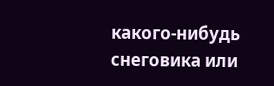какого-нибудь снеговика или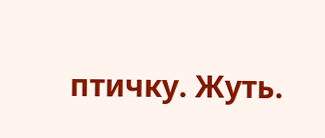птичку. Жуть.